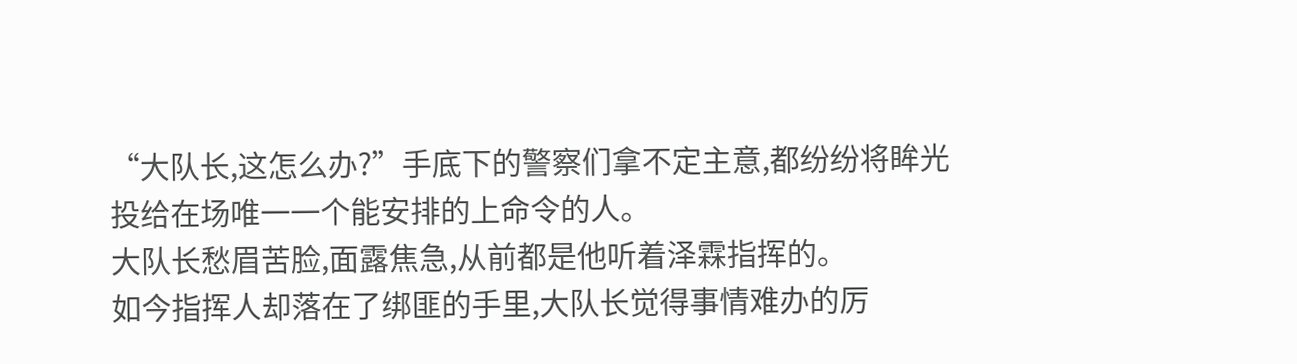“大队长,这怎么办?”手底下的警察们拿不定主意,都纷纷将眸光投给在场唯一一个能安排的上命令的人。
大队长愁眉苦脸,面露焦急,从前都是他听着泽霖指挥的。
如今指挥人却落在了绑匪的手里,大队长觉得事情难办的厉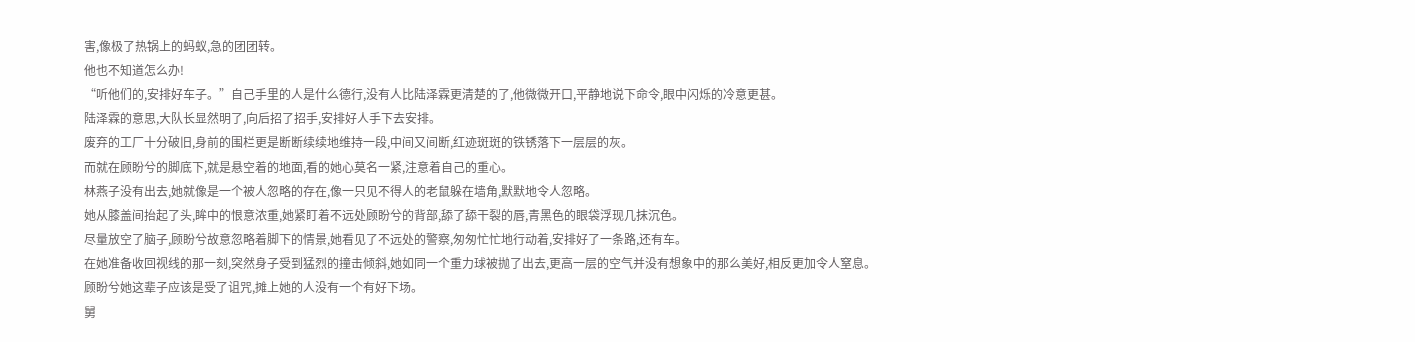害,像极了热锅上的蚂蚁,急的团团转。
他也不知道怎么办!
“听他们的,安排好车子。”自己手里的人是什么德行,没有人比陆泽霖更清楚的了,他微微开口,平静地说下命令,眼中闪烁的冷意更甚。
陆泽霖的意思,大队长显然明了,向后招了招手,安排好人手下去安排。
废弃的工厂十分破旧,身前的围栏更是断断续续地维持一段,中间又间断,红迹斑斑的铁锈落下一层层的灰。
而就在顾盼兮的脚底下,就是悬空着的地面,看的她心莫名一紧,注意着自己的重心。
林燕子没有出去,她就像是一个被人忽略的存在,像一只见不得人的老鼠躲在墙角,默默地令人忽略。
她从膝盖间抬起了头,眸中的恨意浓重,她紧盯着不远处顾盼兮的背部,舔了舔干裂的唇,青黑色的眼袋浮现几抹沉色。
尽量放空了脑子,顾盼兮故意忽略着脚下的情景,她看见了不远处的警察,匆匆忙忙地行动着,安排好了一条路,还有车。
在她准备收回视线的那一刻,突然身子受到猛烈的撞击倾斜,她如同一个重力球被抛了出去,更高一层的空气并没有想象中的那么美好,相反更加令人窒息。
顾盼兮她这辈子应该是受了诅咒,摊上她的人没有一个有好下场。
舅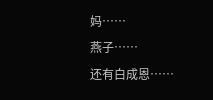妈……
燕子……
还有白成恩……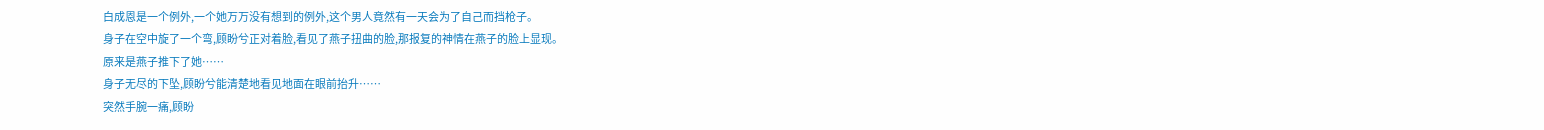白成恩是一个例外,一个她万万没有想到的例外,这个男人竟然有一天会为了自己而挡枪子。
身子在空中旋了一个弯,顾盼兮正对着脸,看见了燕子扭曲的脸,那报复的神情在燕子的脸上显现。
原来是燕子推下了她……
身子无尽的下坠,顾盼兮能清楚地看见地面在眼前抬升……
突然手腕一痛,顾盼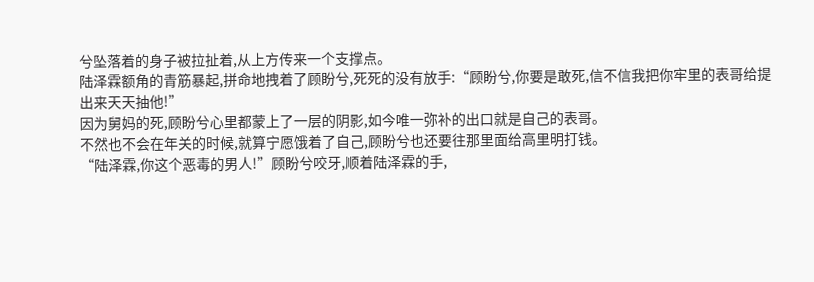兮坠落着的身子被拉扯着,从上方传来一个支撑点。
陆泽霖额角的青筋暴起,拼命地拽着了顾盼兮,死死的没有放手:“顾盼兮,你要是敢死,信不信我把你牢里的表哥给提出来天天抽他!”
因为舅妈的死,顾盼兮心里都蒙上了一层的阴影,如今唯一弥补的出口就是自己的表哥。
不然也不会在年关的时候,就算宁愿饿着了自己,顾盼兮也还要往那里面给高里明打钱。
“陆泽霖,你这个恶毒的男人!”顾盼兮咬牙,顺着陆泽霖的手,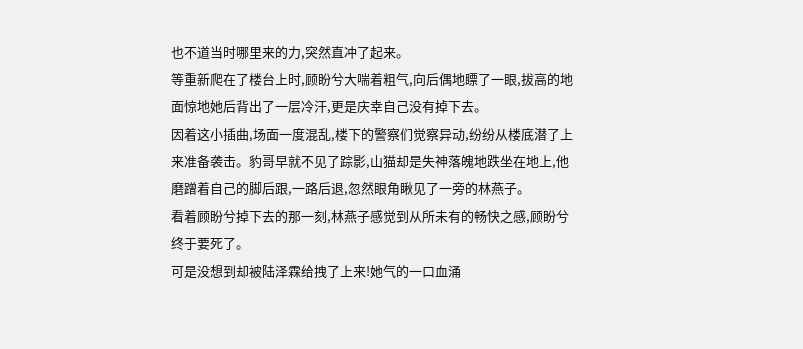也不道当时哪里来的力,突然直冲了起来。
等重新爬在了楼台上时,顾盼兮大喘着粗气,向后偶地瞟了一眼,拔高的地面惊地她后背出了一层冷汗,更是庆幸自己没有掉下去。
因着这小插曲,场面一度混乱,楼下的警察们觉察异动,纷纷从楼底潜了上来准备袭击。豹哥早就不见了踪影,山猫却是失神落魄地跌坐在地上,他磨蹭着自己的脚后跟,一路后退,忽然眼角瞅见了一旁的林燕子。
看着顾盼兮掉下去的那一刻,林燕子感觉到从所未有的畅快之感,顾盼兮终于要死了。
可是没想到却被陆泽霖给拽了上来!她气的一口血涌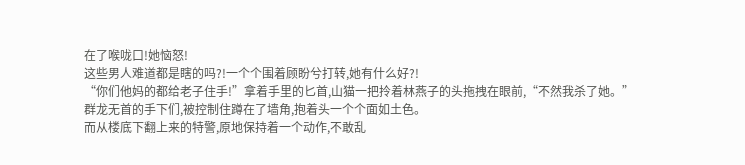在了喉咙口!她恼怒!
这些男人难道都是瞎的吗?!一个个围着顾盼兮打转,她有什么好?!
“你们他妈的都给老子住手!”拿着手里的匕首,山猫一把拎着林燕子的头拖拽在眼前,“不然我杀了她。”
群龙无首的手下们,被控制住蹲在了墙角,抱着头一个个面如土色。
而从楼底下翻上来的特警,原地保持着一个动作,不敢乱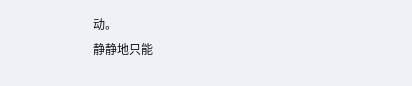动。
静静地只能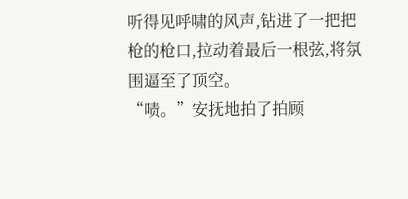听得见呼啸的风声,钻进了一把把枪的枪口,拉动着最后一根弦,将氛围逼至了顶空。
“啧。”安抚地拍了拍顾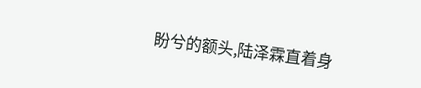盼兮的额头,陆泽霖直着身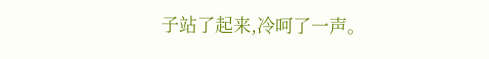子站了起来,冷呵了一声。